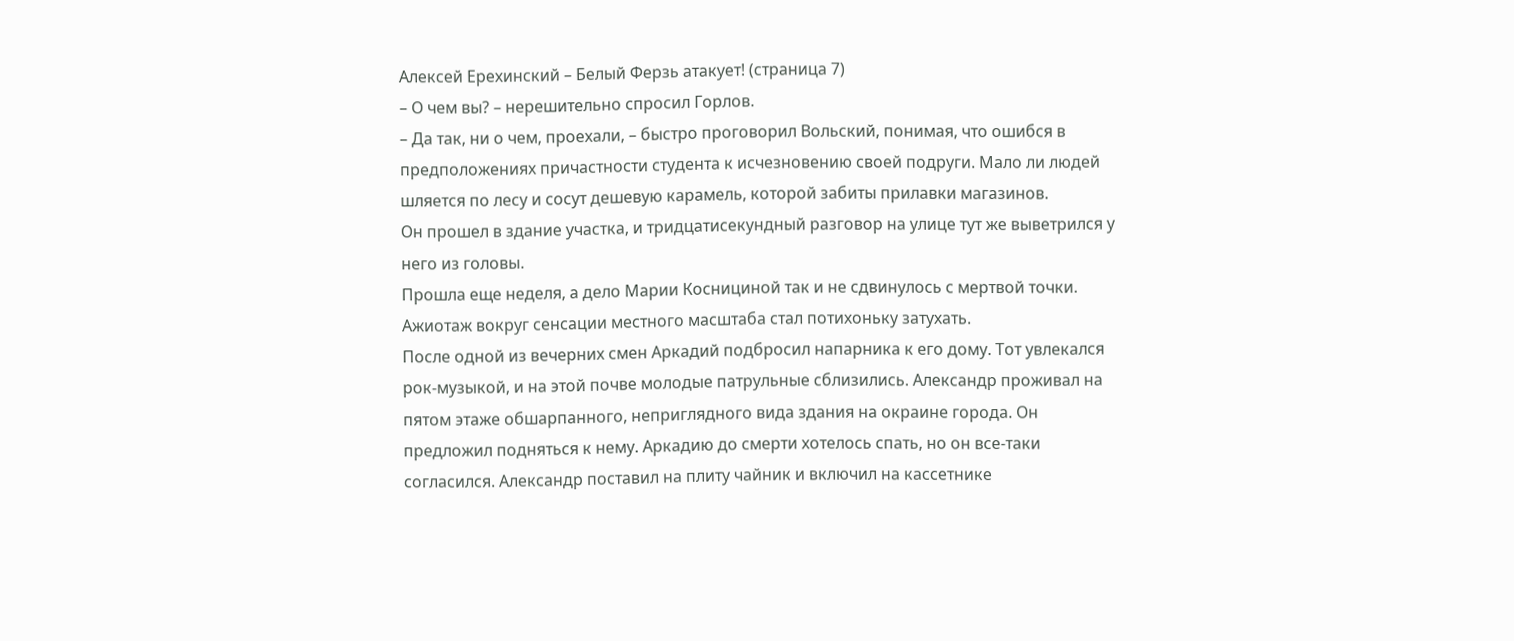Алексей Ерехинский – Белый Ферзь атакует! (страница 7)
– О чем вы? – нерешительно спросил Горлов.
– Да так, ни о чем, проехали, – быстро проговорил Вольский, понимая, что ошибся в предположениях причастности студента к исчезновению своей подруги. Мало ли людей шляется по лесу и сосут дешевую карамель, которой забиты прилавки магазинов.
Он прошел в здание участка, и тридцатисекундный разговор на улице тут же выветрился у него из головы.
Прошла еще неделя, а дело Марии Коснициной так и не сдвинулось с мертвой точки. Ажиотаж вокруг сенсации местного масштаба стал потихоньку затухать.
После одной из вечерних смен Аркадий подбросил напарника к его дому. Тот увлекался рок-музыкой, и на этой почве молодые патрульные сблизились. Александр проживал на пятом этаже обшарпанного, неприглядного вида здания на окраине города. Он предложил подняться к нему. Аркадию до смерти хотелось спать, но он все-таки согласился. Александр поставил на плиту чайник и включил на кассетнике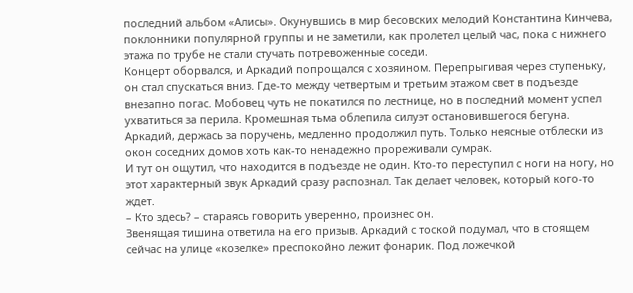последний альбом «Алисы». Окунувшись в мир бесовских мелодий Константина Кинчева, поклонники популярной группы и не заметили, как пролетел целый час, пока с нижнего этажа по трубе не стали стучать потревоженные соседи.
Концерт оборвался, и Аркадий попрощался с хозяином. Перепрыгивая через ступеньку, он стал спускаться вниз. Где-то между четвертым и третьим этажом свет в подъезде внезапно погас. Мобовец чуть не покатился по лестнице, но в последний момент успел ухватиться за перила. Кромешная тьма облепила силуэт остановившегося бегуна. Аркадий, держась за поручень, медленно продолжил путь. Только неясные отблески из окон соседних домов хоть как-то ненадежно прореживали сумрак.
И тут он ощутил, что находится в подъезде не один. Кто-то переступил с ноги на ногу, но этот характерный звук Аркадий сразу распознал. Так делает человек, который кого-то ждет.
– Кто здесь? – стараясь говорить уверенно, произнес он.
Звенящая тишина ответила на его призыв. Аркадий с тоской подумал, что в стоящем сейчас на улице «козелке» преспокойно лежит фонарик. Под ложечкой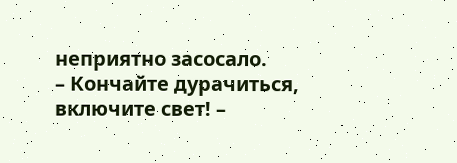неприятно засосало.
– Кончайте дурачиться, включите свет! –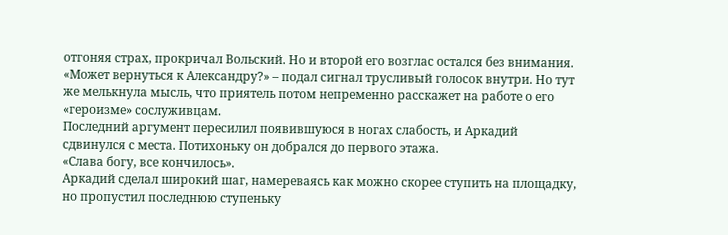отгоняя страх, прокричал Вольский. Но и второй его возглас остался без внимания.
«Может вернуться к Александру?» – подал сигнал трусливый голосок внутри. Но тут же мелькнула мысль, что приятель потом непременно расскажет на работе о его «героизме» сослуживцам.
Последний аргумент пересилил появившуюся в ногах слабость, и Аркадий сдвинулся с места. Потихоньку он добрался до первого этажа.
«Слава богу, все кончилось».
Аркадий сделал широкий шаг, намереваясь как можно скорее ступить на площадку, но пропустил последнюю ступеньку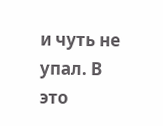и чуть не упал. В это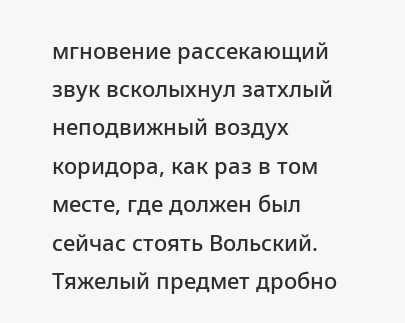мгновение рассекающий звук всколыхнул затхлый неподвижный воздух коридора, как раз в том месте, где должен был сейчас стоять Вольский. Тяжелый предмет дробно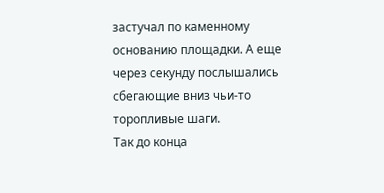застучал по каменному основанию площадки. А еще через секунду послышались сбегающие вниз чьи-то торопливые шаги.
Так до конца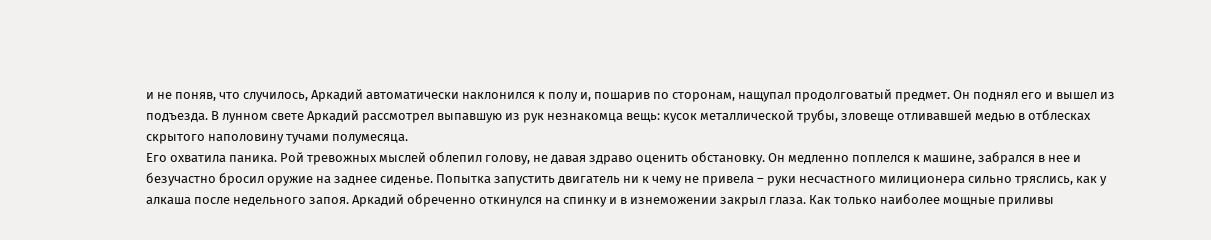и не поняв, что случилось, Аркадий автоматически наклонился к полу и, пошарив по сторонам, нащупал продолговатый предмет. Он поднял его и вышел из подъезда. В лунном свете Аркадий рассмотрел выпавшую из рук незнакомца вещь: кусок металлической трубы, зловеще отливавшей медью в отблесках скрытого наполовину тучами полумесяца.
Его охватила паника. Рой тревожных мыслей облепил голову, не давая здраво оценить обстановку. Он медленно поплелся к машине, забрался в нее и безучастно бросил оружие на заднее сиденье. Попытка запустить двигатель ни к чему не привела – руки несчастного милиционера сильно тряслись, как у алкаша после недельного запоя. Аркадий обреченно откинулся на спинку и в изнеможении закрыл глаза. Как только наиболее мощные приливы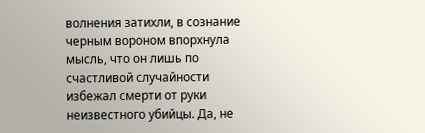волнения затихли, в сознание черным вороном впорхнула мысль, что он лишь по счастливой случайности избежал смерти от руки неизвестного убийцы. Да, не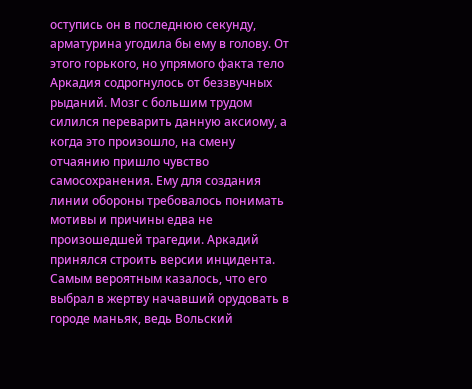оступись он в последнюю секунду, арматурина угодила бы ему в голову. От этого горького, но упрямого факта тело Аркадия содрогнулось от беззвучных рыданий. Мозг с большим трудом силился переварить данную аксиому, а когда это произошло, на смену отчаянию пришло чувство самосохранения. Ему для создания линии обороны требовалось понимать мотивы и причины едва не произошедшей трагедии. Аркадий принялся строить версии инцидента. Самым вероятным казалось, что его выбрал в жертву начавший орудовать в городе маньяк, ведь Вольский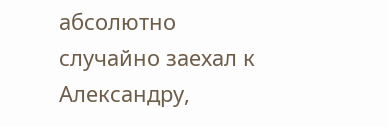абсолютно случайно заехал к Александру,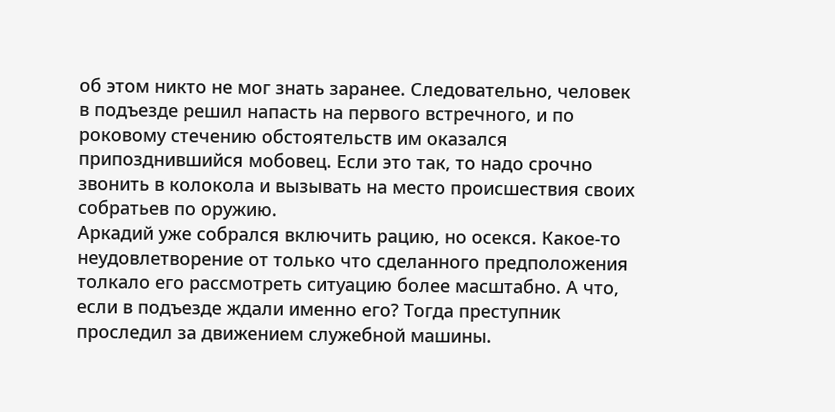об этом никто не мог знать заранее. Следовательно, человек в подъезде решил напасть на первого встречного, и по роковому стечению обстоятельств им оказался припозднившийся мобовец. Если это так, то надо срочно звонить в колокола и вызывать на место происшествия своих собратьев по оружию.
Аркадий уже собрался включить рацию, но осекся. Какое-то неудовлетворение от только что сделанного предположения толкало его рассмотреть ситуацию более масштабно. А что, если в подъезде ждали именно его? Тогда преступник проследил за движением служебной машины.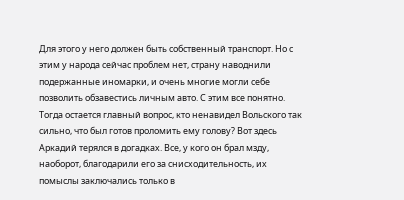Для этого у него должен быть собственный транспорт. Но с этим у народа сейчас проблем нет, страну наводнили подержанные иномарки, и очень многие могли себе позволить обзавестись личным авто. С этим все понятно. Тогда остается главный вопрос, кто ненавидел Вольского так сильно, что был готов проломить ему голову? Вот здесь Аркадий терялся в догадках. Все, у кого он брал мзду, наоборот, благодарили его за снисходительность, их помыслы заключались только в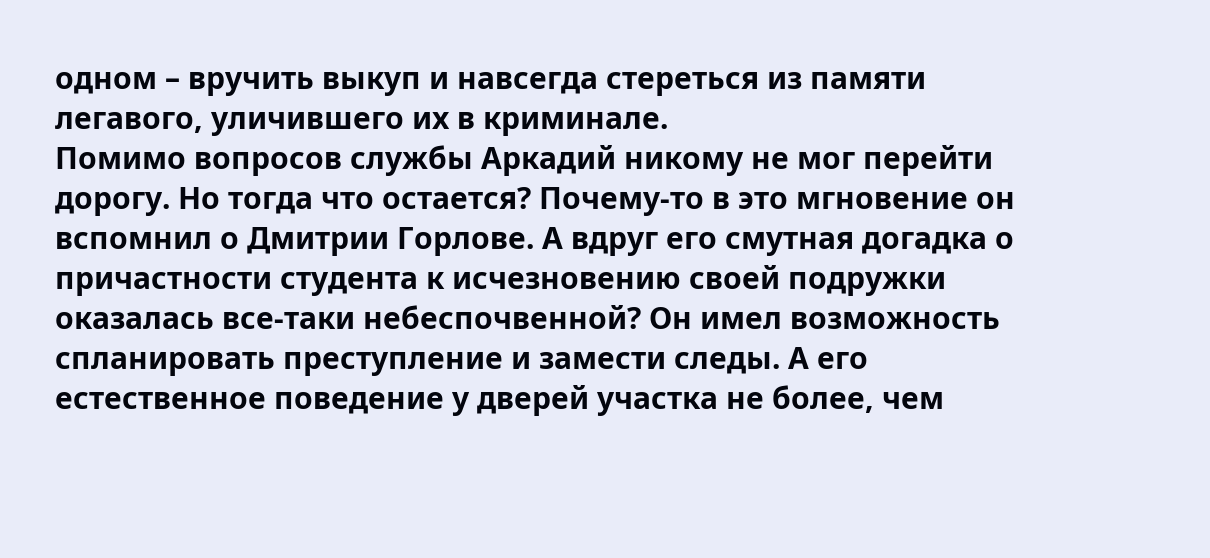одном – вручить выкуп и навсегда стереться из памяти легавого, уличившего их в криминале.
Помимо вопросов службы Аркадий никому не мог перейти дорогу. Но тогда что остается? Почему-то в это мгновение он вспомнил о Дмитрии Горлове. А вдруг его смутная догадка о причастности студента к исчезновению своей подружки оказалась все-таки небеспочвенной? Он имел возможность спланировать преступление и замести следы. А его естественное поведение у дверей участка не более, чем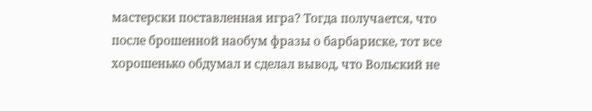мастерски поставленная игра? Тогда получается, что после брошенной наобум фразы о барбариске, тот все хорошенько обдумал и сделал вывод, что Вольский не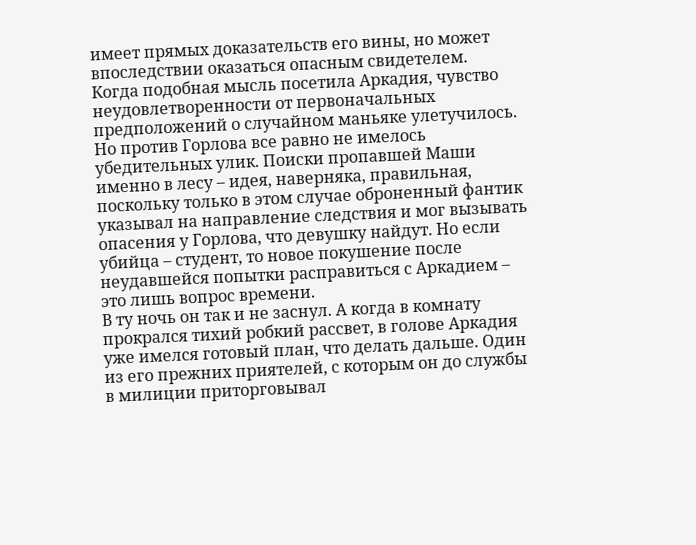имеет прямых доказательств его вины, но может впоследствии оказаться опасным свидетелем.
Когда подобная мысль посетила Аркадия, чувство неудовлетворенности от первоначальных предположений о случайном маньяке улетучилось. Но против Горлова все равно не имелось убедительных улик. Поиски пропавшей Маши именно в лесу – идея, наверняка, правильная, поскольку только в этом случае оброненный фантик указывал на направление следствия и мог вызывать опасения у Горлова, что девушку найдут. Но если убийца – студент, то новое покушение после неудавшейся попытки расправиться с Аркадием – это лишь вопрос времени.
В ту ночь он так и не заснул. А когда в комнату прокрался тихий робкий рассвет, в голове Аркадия уже имелся готовый план, что делать дальше. Один из его прежних приятелей, с которым он до службы в милиции приторговывал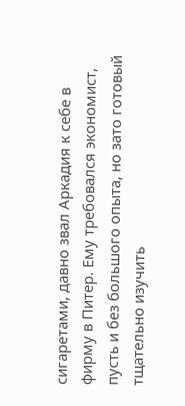сигаретами, давно звал Аркадия к себе в фирму в Питер. Ему требовался экономист, пусть и без большого опыта, но зато готовый тщательно изучить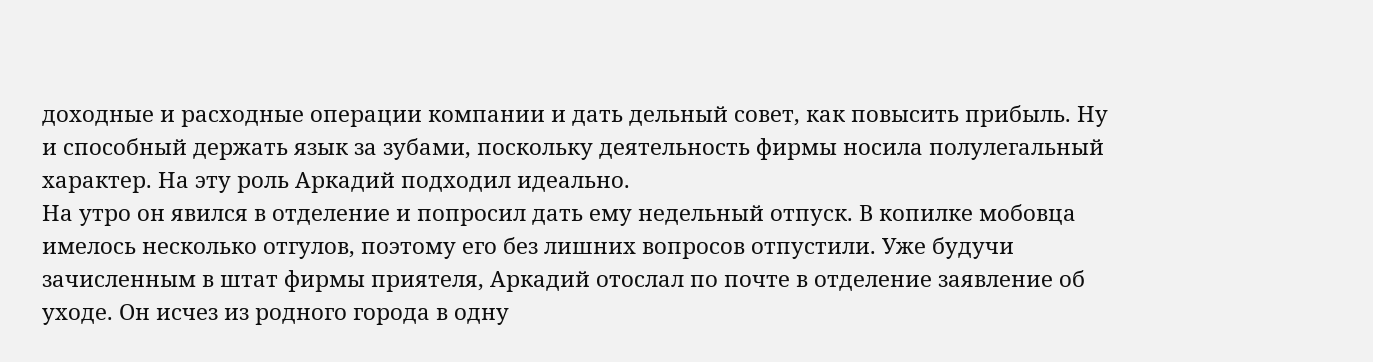доходные и расходные операции компании и дать дельный совет, как повысить прибыль. Ну и способный держать язык за зубами, поскольку деятельность фирмы носила полулегальный характер. На эту роль Аркадий подходил идеально.
На утро он явился в отделение и попросил дать ему недельный отпуск. В копилке мобовца имелось несколько отгулов, поэтому его без лишних вопросов отпустили. Уже будучи зачисленным в штат фирмы приятеля, Аркадий отослал по почте в отделение заявление об уходе. Он исчез из родного города в одну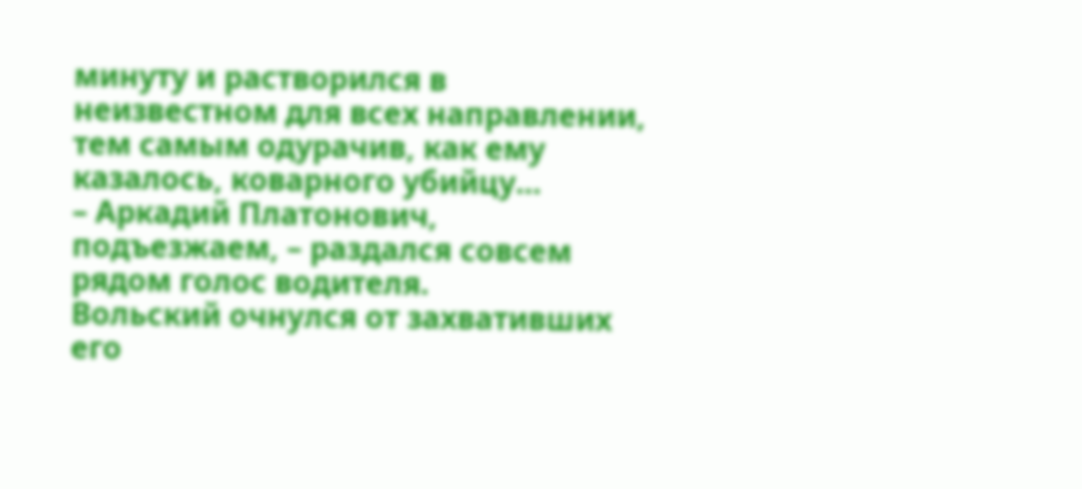минуту и растворился в неизвестном для всех направлении, тем самым одурачив, как ему казалось, коварного убийцу…
– Аркадий Платонович, подъезжаем, – раздался совсем рядом голос водителя.
Вольский очнулся от захвативших его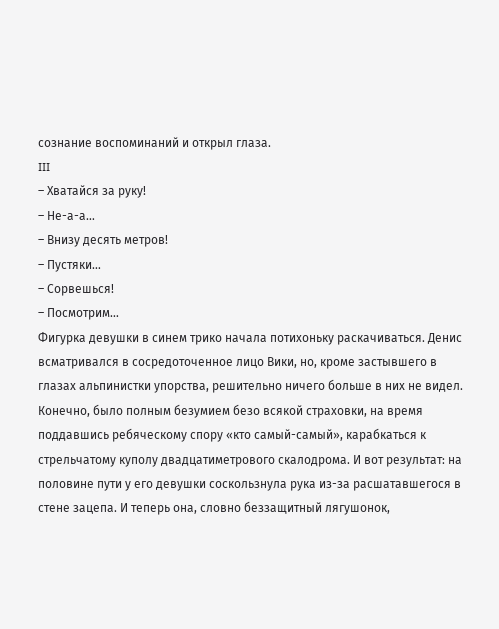сознание воспоминаний и открыл глаза.
III
– Хватайся за руку!
– Не-а-а…
– Внизу десять метров!
– Пустяки…
– Сорвешься!
– Посмотрим…
Фигурка девушки в синем трико начала потихоньку раскачиваться. Денис всматривался в сосредоточенное лицо Вики, но, кроме застывшего в глазах альпинистки упорства, решительно ничего больше в них не видел.
Конечно, было полным безумием безо всякой страховки, на время поддавшись ребяческому спору «кто самый-самый», карабкаться к стрельчатому куполу двадцатиметрового скалодрома. И вот результат: на половине пути у его девушки соскользнула рука из-за расшатавшегося в стене зацепа. И теперь она, словно беззащитный лягушонок,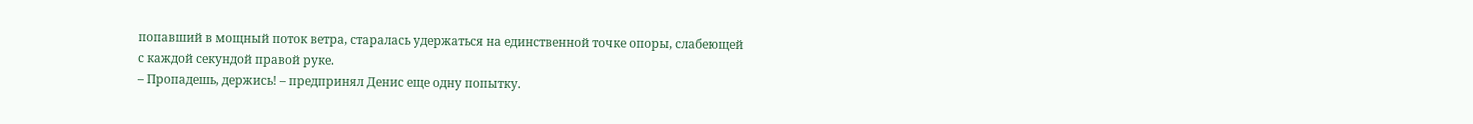попавший в мощный поток ветра, старалась удержаться на единственной точке опоры, слабеющей с каждой секундой правой руке.
– Пропадешь, держись! – предпринял Денис еще одну попытку.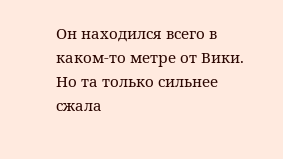Он находился всего в каком-то метре от Вики. Но та только сильнее сжала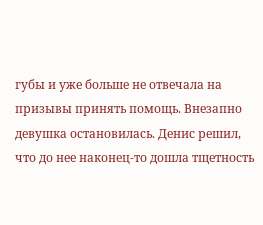губы и уже больше не отвечала на призывы принять помощь. Внезапно девушка остановилась. Денис решил, что до нее наконец-то дошла тщетность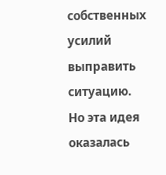собственных усилий выправить ситуацию. Но эта идея оказалась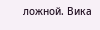ложной. Вика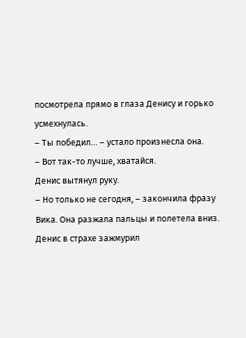посмотрела прямо в глаза Денису и горько усмехнулась.
– Ты победил… – устало произнесла она.
– Вот так-то лучше, хватайся.
Денис вытянул руку.
– Но только не сегодня, – закончила фразу Вика. Она разжала пальцы и полетела вниз.
Денис в страхе зажмурил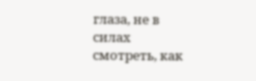глаза, не в силах смотреть, как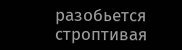разобьется строптивая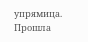упрямица. Прошла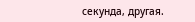секунда, другая.